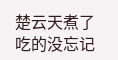楚云天煮了吃的没忘记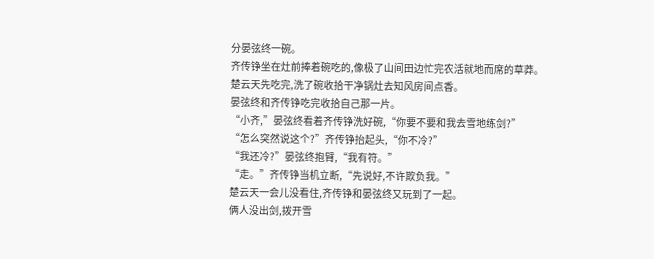分晏弦终一碗。
齐传铮坐在灶前捧着碗吃的,像极了山间田边忙完农活就地而席的草莽。
楚云天先吃完,洗了碗收拾干净锅灶去知风房间点香。
晏弦终和齐传铮吃完收拾自己那一片。
“小齐,”晏弦终看着齐传铮洗好碗,“你要不要和我去雪地练剑?”
“怎么突然说这个?”齐传铮抬起头,“你不冷?”
“我还冷?”晏弦终抱臂,“我有符。”
“走。”齐传铮当机立断,“先说好,不许欺负我。”
楚云天一会儿没看住,齐传铮和晏弦终又玩到了一起。
俩人没出剑,拨开雪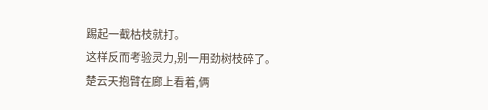踢起一截枯枝就打。
这样反而考验灵力,别一用劲树枝碎了。
楚云天抱臂在廊上看着,俩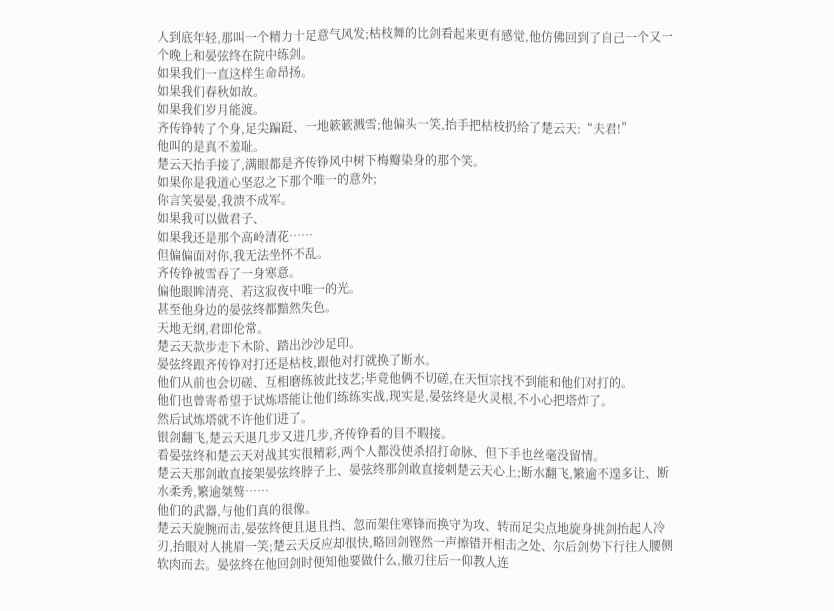人到底年轻,那叫一个精力十足意气风发;枯枝舞的比剑看起来更有感觉,他仿佛回到了自己一个又一个晚上和晏弦终在院中练剑。
如果我们一直这样生命昂扬。
如果我们春秋如故。
如果我们岁月能渡。
齐传铮转了个身,足尖蹁跹、一地簌簌溅雪;他偏头一笑,抬手把枯枝扔给了楚云天:“夫君!”
他叫的是真不羞耻。
楚云天抬手接了,满眼都是齐传铮风中树下梅瓣染身的那个笑。
如果你是我道心坚忍之下那个唯一的意外;
你言笑晏晏,我溃不成军。
如果我可以做君子、
如果我还是那个高岭清花……
但偏偏面对你,我无法坐怀不乱。
齐传铮被雪吞了一身寒意。
偏他眼眸清亮、若这寂夜中唯一的光。
甚至他身边的晏弦终都黯然失色。
天地无纲,君即伦常。
楚云天款步走下木阶、踏出沙沙足印。
晏弦终跟齐传铮对打还是枯枝,跟他对打就换了断水。
他们从前也会切磋、互相磨练彼此技艺;毕竟他俩不切磋,在天恒宗找不到能和他们对打的。
他们也曾寄希望于试炼塔能让他们练练实战,现实是,晏弦终是火灵根,不小心把塔炸了。
然后试炼塔就不许他们进了。
银剑翻飞,楚云天退几步又进几步,齐传铮看的目不暇接。
看晏弦终和楚云天对战其实很精彩,两个人都没使杀招打命脉、但下手也丝毫没留情。
楚云天那剑敢直接架晏弦终脖子上、晏弦终那剑敢直接刺楚云天心上;断水翻飞,繁逾不遑多让、断水柔秀,繁逾桀骜……
他们的武器,与他们真的很像。
楚云天旋腕而击,晏弦终便且退且挡、忽而架住寒锋而换守为攻、转而足尖点地旋身挑剑抬起人冷刃,抬眼对人挑眉一笑;楚云天反应却很快,略回剑铿然一声擦错开相击之处、尔后剑势下行往人腰侧软肉而去。晏弦终在他回剑时便知他要做什么,撤刃往后一仰教人连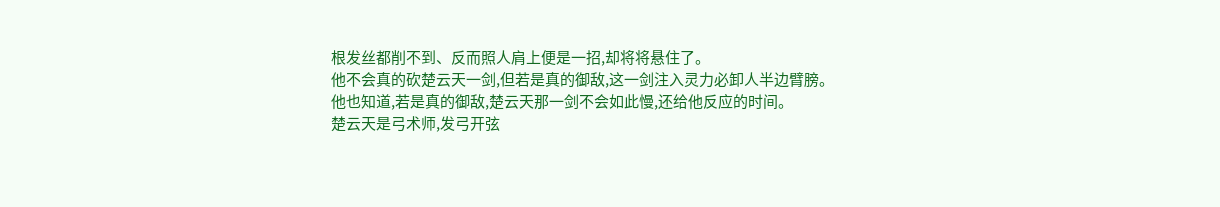根发丝都削不到、反而照人肩上便是一招,却将将悬住了。
他不会真的砍楚云天一剑,但若是真的御敌,这一剑注入灵力必卸人半边臂膀。
他也知道,若是真的御敌,楚云天那一剑不会如此慢,还给他反应的时间。
楚云天是弓术师,发弓开弦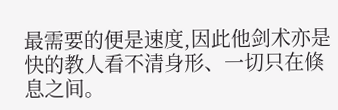最需要的便是速度,因此他剑术亦是快的教人看不清身形、一切只在倏息之间。